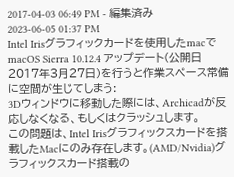2017-04-03 06:49 PM - 編集済み 2023-06-05 01:37 PM
Intel Irisグラフィックカードを使用したmacでmacOS Sierra 10.12.4 アップデート(公開日 2017年3月27日)を行うと作業スペース常備に空間が生じてしまう:
3Dウィンドウに移動した際には、Archicadが反応しなくなる、もしくはクラッシュします。
この問題は、Intel Irisグラフィックスカードを搭載したMacにのみ存在します。(AMD/Nvidia)グラフィックスカード搭載の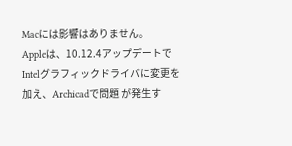Macには影響はありません。
Appleは、10.12.4アップデートでIntelグラフィックドライバに変更を加え、Archicadで問題 が発生す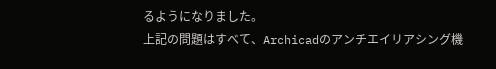るようになりました。
上記の問題はすべて、Archicadのアンチエイリアシング機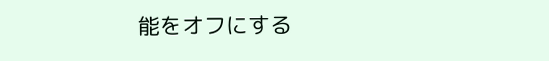能をオフにする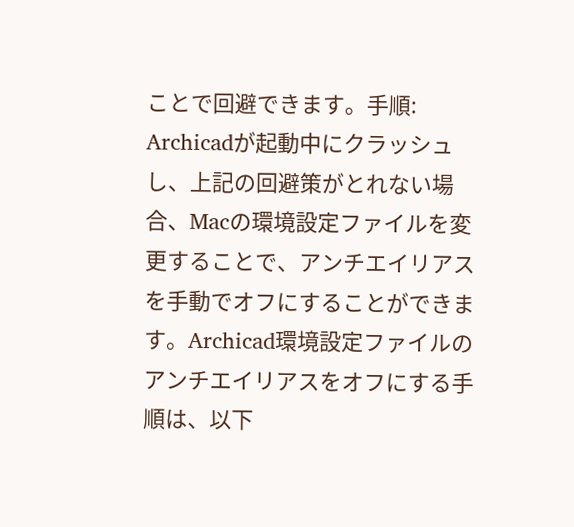ことで回避できます。手順:
Archicadが起動中にクラッシュし、上記の回避策がとれない場合、Macの環境設定ファイルを変更することで、アンチエイリアスを手動でオフにすることができます。Archicad環境設定ファイルのアンチエイリアスをオフにする手順は、以下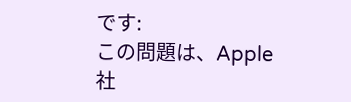です:
この問題は、Apple社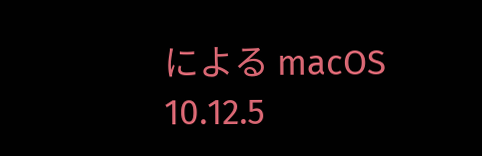による macOS 10.12.5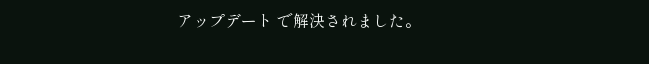アップデート で解決されました。